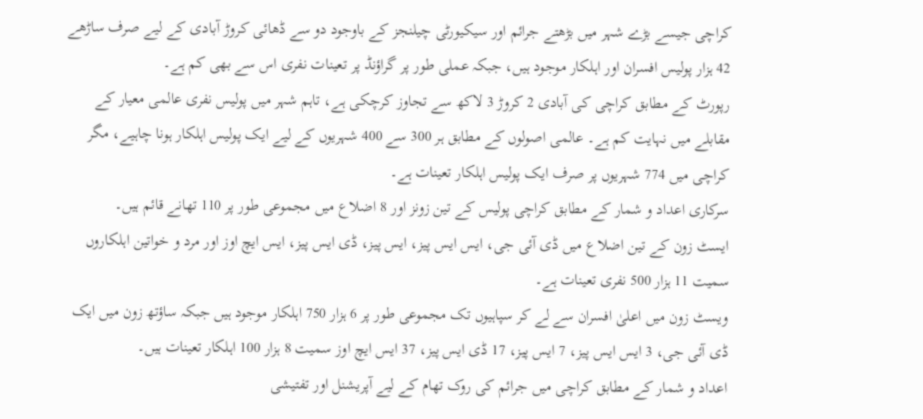کراچی جیسے بڑے شہر میں بڑھتے جرائم اور سیکیورٹی چیلنجز کے باوجود دو سے ڈھائی کروڑ آبادی کے لیے صرف ساڑھے 42 ہزار پولیس افسران اور اہلکار موجود ہیں، جبکہ عملی طور پر گراؤنڈ پر تعینات نفری اس سے بھی کم ہے۔
رپورٹ کے مطابق کراچی کی آبادی 2 کروڑ 3 لاکھ سے تجاوز کرچکی ہے، تاہم شہر میں پولیس نفری عالمی معیار کے مقابلے میں نہایت کم ہے۔ عالمی اصولوں کے مطابق ہر 300 سے 400 شہریوں کے لیے ایک پولیس اہلکار ہونا چاہیے، مگر کراچی میں 774 شہریوں پر صرف ایک پولیس اہلکار تعینات ہے۔
سرکاری اعداد و شمار کے مطابق کراچی پولیس کے تین زونز اور 8 اضلاع میں مجموعی طور پر 110 تھانے قائم ہیں۔
ایسٹ زون کے تین اضلاع میں ڈی آئی جی، ایس ایس پیز، ایس پیز، ڈی ایس پیز، ایس ایچ اوز اور مرد و خواتین اہلکاروں سمیت 11 ہزار 500 نفری تعینات ہے۔
ویسٹ زون میں اعلیٰ افسران سے لے کر سپاہیوں تک مجموعی طور پر 6 ہزار 750 اہلکار موجود ہیں جبکہ ساؤتھ زون میں ایک ڈی آئی جی، 3 ایس ایس پیز، 7 ایس پیز، 17 ڈی ایس پیز، 37 ایس ایچ اوز سمیت 8 ہزار 100 اہلکار تعینات ہیں۔
اعداد و شمار کے مطابق کراچی میں جرائم کی روک تھام کے لیے آپریشنل اور تفتیشی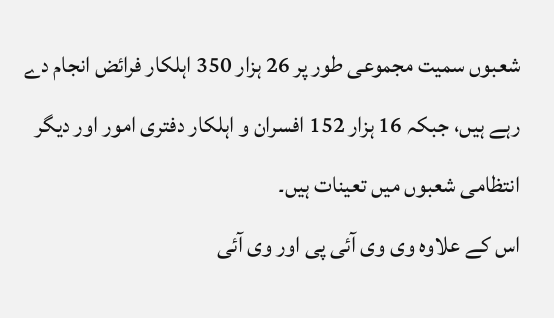شعبوں سمیت مجموعی طور پر 26 ہزار 350 اہلکار فرائض انجام دے رہے ہیں، جبکہ 16 ہزار 152 افسران و اہلکار دفتری امور اور دیگر انتظامی شعبوں میں تعینات ہیں۔
اس کے علاوہ وی وی آئی پی اور وی آئی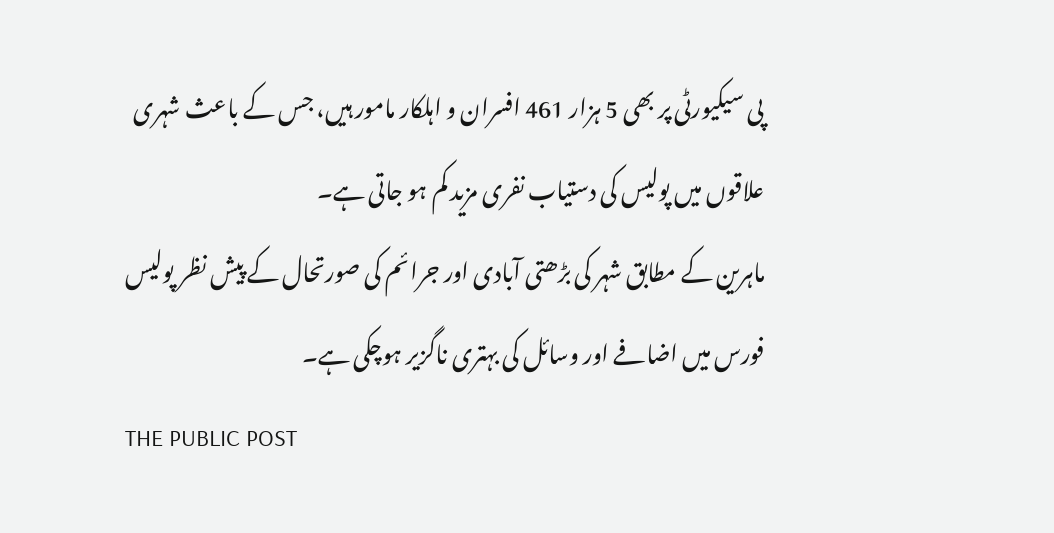پی سیکیورٹی پر بھی 5 ہزار 461 افسران و اہلکار مامور ہیں، جس کے باعث شہری علاقوں میں پولیس کی دستیاب نفری مزید کم ہو جاتی ہے۔
ماہرین کے مطابق شہر کی بڑھتی آبادی اور جرائم کی صورتحال کے پیش نظر پولیس فورس میں اضافے اور وسائل کی بہتری ناگزیر ہوچکی ہے۔
THE PUBLIC POST